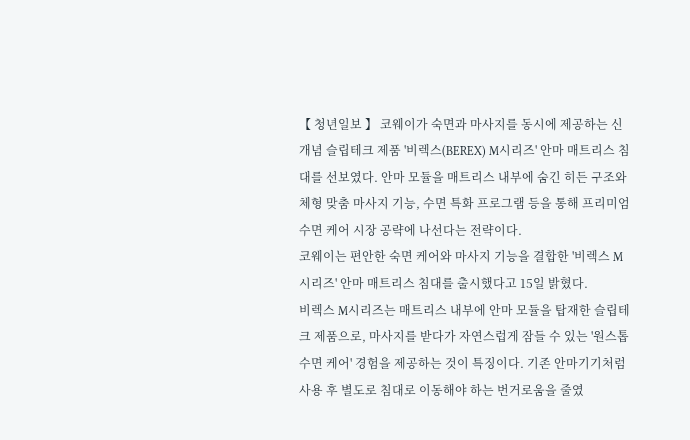【 청년일보 】 코웨이가 숙면과 마사지를 동시에 제공하는 신개념 슬립테크 제품 '비렉스(BEREX) M시리즈' 안마 매트리스 침대를 선보였다. 안마 모듈을 매트리스 내부에 숨긴 히든 구조와 체형 맞춤 마사지 기능, 수면 특화 프로그램 등을 통해 프리미엄 수면 케어 시장 공략에 나선다는 전략이다.
코웨이는 편안한 숙면 케어와 마사지 기능을 결합한 '비렉스 M시리즈' 안마 매트리스 침대를 출시했다고 15일 밝혔다.
비렉스 M시리즈는 매트리스 내부에 안마 모듈을 탑재한 슬립테크 제품으로, 마사지를 받다가 자연스럽게 잠들 수 있는 '원스톱 수면 케어' 경험을 제공하는 것이 특징이다. 기존 안마기기처럼 사용 후 별도로 침대로 이동해야 하는 번거로움을 줄였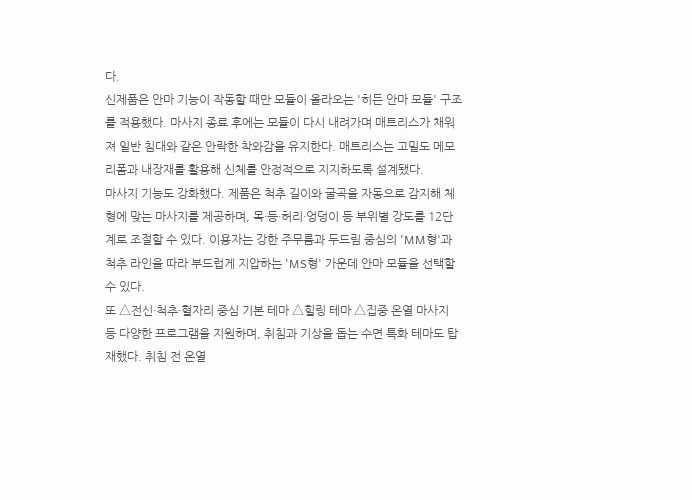다.
신제품은 안마 기능이 작동할 때만 모듈이 올라오는 '히든 안마 모듈' 구조를 적용했다. 마사지 종료 후에는 모듈이 다시 내려가며 매트리스가 채워져 일반 침대와 같은 안락한 착와감을 유지한다. 매트리스는 고밀도 메모리폼과 내장재를 활용해 신체를 안정적으로 지지하도록 설계됐다.
마사지 기능도 강화했다. 제품은 척추 길이와 굴곡을 자동으로 감지해 체형에 맞는 마사지를 제공하며, 목·등·허리·엉덩이 등 부위별 강도를 12단계로 조절할 수 있다. 이용자는 강한 주무름과 두드림 중심의 'MM형'과 척추 라인을 따라 부드럽게 지압하는 'MS형' 가운데 안마 모듈을 선택할 수 있다.
또 △전신·척추·혈자리 중심 기본 테마 △힐링 테마 △집중 온열 마사지 등 다양한 프로그램을 지원하며, 취침과 기상을 돕는 수면 특화 테마도 탑재했다. 취침 전 온열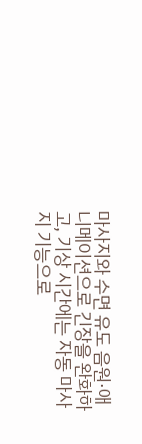마사지와 수면 유도 음원·애니메이션으로 긴장을 완화하고, 기상 시간에는 자동 마사지 기능으로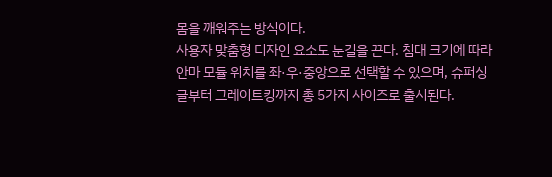몸을 깨워주는 방식이다.
사용자 맞춤형 디자인 요소도 눈길을 끈다. 침대 크기에 따라 안마 모듈 위치를 좌·우·중앙으로 선택할 수 있으며, 슈퍼싱글부터 그레이트킹까지 총 5가지 사이즈로 출시된다.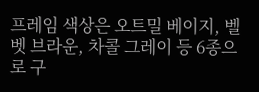프레임 색상은 오트밀 베이지, 벨벳 브라운, 차콜 그레이 등 6종으로 구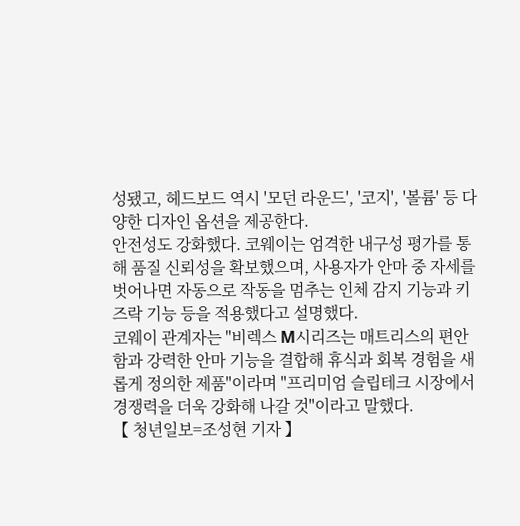성됐고, 헤드보드 역시 '모던 라운드', '코지', '볼륨' 등 다양한 디자인 옵션을 제공한다.
안전성도 강화했다. 코웨이는 엄격한 내구성 평가를 통해 품질 신뢰성을 확보했으며, 사용자가 안마 중 자세를 벗어나면 자동으로 작동을 멈추는 인체 감지 기능과 키즈락 기능 등을 적용했다고 설명했다.
코웨이 관계자는 "비렉스 M시리즈는 매트리스의 편안함과 강력한 안마 기능을 결합해 휴식과 회복 경험을 새롭게 정의한 제품"이라며 "프리미엄 슬립테크 시장에서 경쟁력을 더욱 강화해 나갈 것"이라고 말했다.
【 청년일보=조성현 기자 】